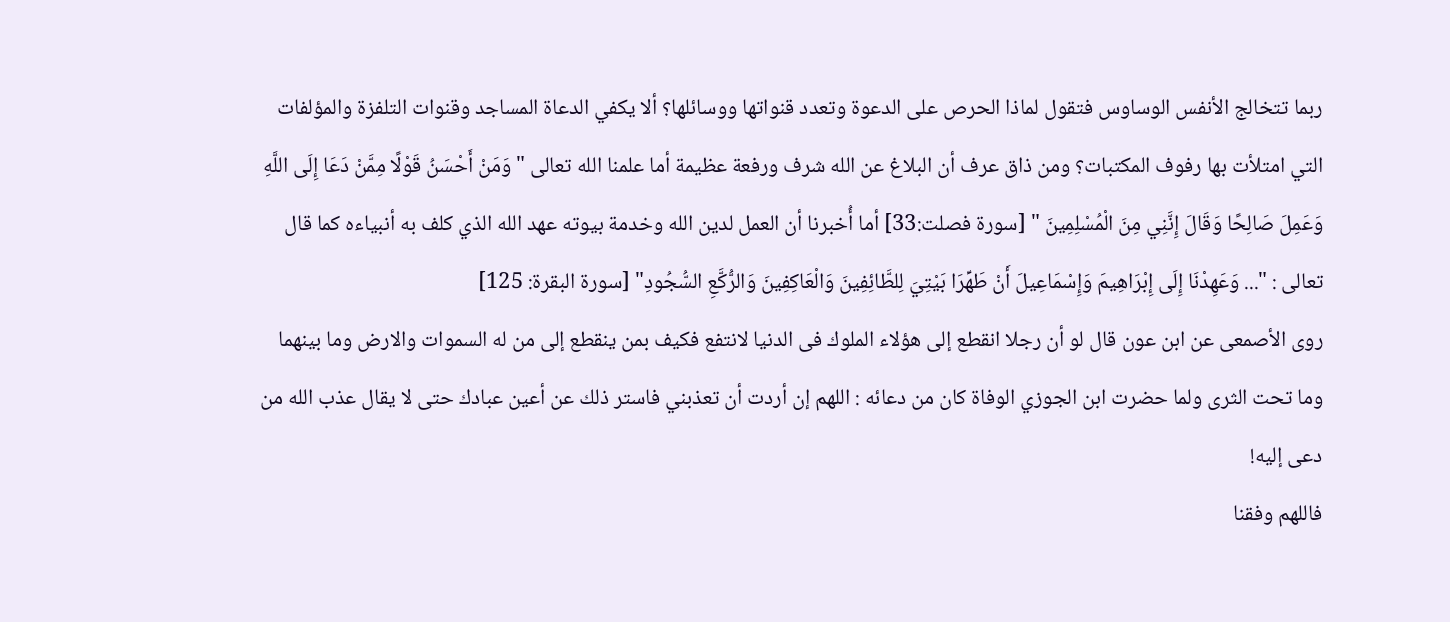ربما تتخالج الأنفس الوساوس فتقول لماذا الحرص على الدعوة وتعدد قنواتها ووسائلها؟ ألا يكفي الدعاة المساجد وقنوات التلفزة والمؤلفات التي امتلأت بها رفوف المكتبات؟ ومن ذاق عرف أن البلاغ عن الله شرف ورفعة عظيمة أما علمنا الله تعالى " وَمَنْ أَحْسَنُ قَوْلًا مِمَّنْ دَعَا إِلَى اللَّهِ وَعَمِلَ صَالِحًا وَقَالَ إِنَّنِي مِنَ الْمُسْلِمِينَ " [سورة فصلت:33] أما أُخبرنا أن العمل لدين الله وخدمة بيوته عهد الله الذي كلف به أنبياءه كما قال تعالى : "... وَعَهِدْنَا إِلَى إِبْرَاهِيمَ وَإِسْمَاعِيلَ أَنْ طَهِّرَا بَيْتِيَ لِلطَّائِفِينَ وَالْعَاكِفِينَ وَالرُّكَّعِ السُّجُودِ" [سورة البقرة: 125]
روى الأصمعى عن ابن عون قال لو أن رجلا انقطع إلى هؤلاء الملوك فى الدنيا لانتفع فكيف بمن ينقطع إلى من له السموات والارض وما بينهما وما تحت الثرى ولما حضرت ابن الجوزي الوفاة كان من دعائه : اللهم إن أردت أن تعذبني فاستر ذلك عن أعين عبادك حتى لا يقال عذب الله من دعى إليه!
فاللهم وفقنا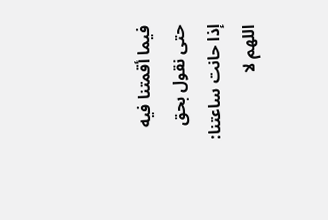فيما أقمتنا فيه حتى نقول بحق إذا حانت ساعتنا:
اللهم لا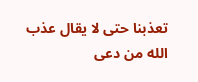تعذبنا حتى لا يقال عذب الله من دعى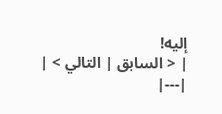إليه!
| < السابق | التالي > |
|---|